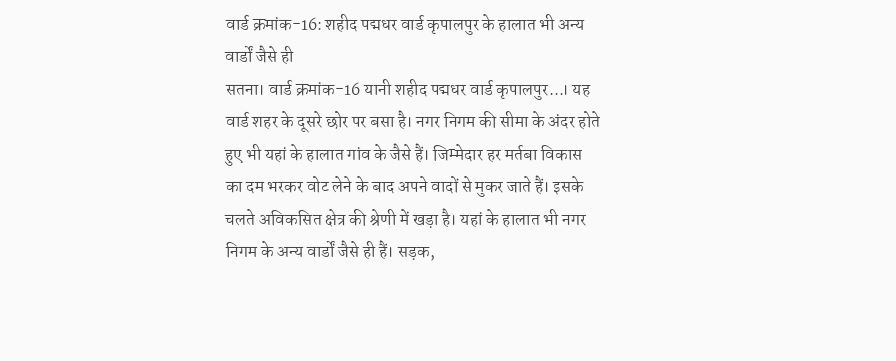वार्ड क्रमांक-16: शहीद पद्मधर वार्ड कृपालपुर के हालात भी अन्य वार्डों जैसे ही
सतना। वार्ड क्रमांक-16 यानी शहीद पद्मधर वार्ड कृपालपुर...। यह वार्ड शहर के दूसरे छोर पर बसा है। नगर निगम की सीमा के अंदर होते हुए भी यहां के हालात गांव के जैसे हैं। जिम्मेदार हर मर्तबा विकास का दम भरकर वोट लेने के बाद अपने वादों से मुकर जाते हैं। इसके चलते अविकसित क्षेत्र की श्रेणी में खड़ा है। यहां के हालात भी नगर निगम के अन्य वार्डों जैसे ही हैं। सड़क,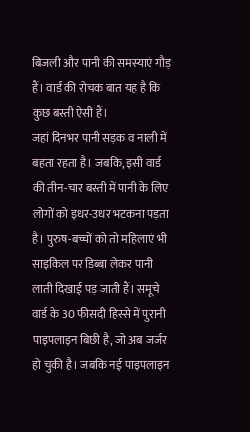बिजली और पानी की समस्याएं गौड़ हैं। वार्ड की रोचक बात यह है कि कुछ बस्ती ऐसी हैं।
जहां दिनभर पानी सड़क व नाली में बहता रहता है। जबकि, इसी वार्ड की तीन-चार बस्ती में पानी के लिए लोगों को इधर-उधर भटकना पड़ता है। पुरुष-बच्चों को तो महिलाएं भी साइकिल पर डिब्बा लेकर पानी लाती दिखाई पड़ जाती हैं। समूचे वार्ड के 30 फीसदी हिस्से में पुरानी पाइपलाइन बिछी है, जो अब जर्जर हो चुकी है। जबकि नई पाइपलाइन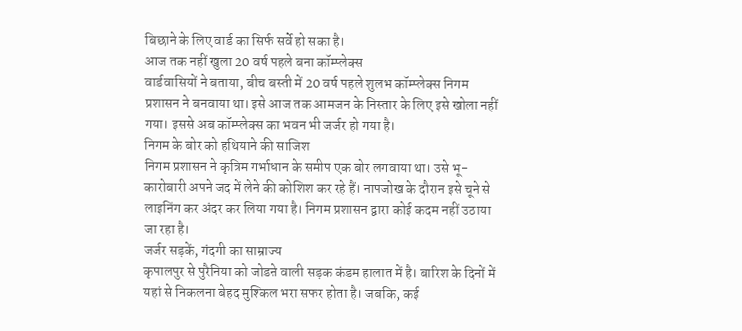बिछाने के लिए वार्ड का सिर्फ सर्वे हो सका है।
आज तक नहीं खुला 20 वर्ष पहले बना कॉम्प्लेक्स
वार्डवासियों ने बताया, बीच बस्ती में 20 वर्ष पहले शुलभ कॉम्प्लेक्स निगम प्रशासन ने बनवाया था। इसे आज तक आमजन के निस्तार के लिए इसे खोला नहीं गया। इससे अब कॉम्प्लेक्स का भवन भी जर्जर हो गया है।
निगम के बोर को हथियाने की साजिश
निगम प्रशासन ने कृत्रिम गर्भाधान के समीप एक बोर लगवाया था। उसे भू-कारोबारी अपने जद में लेने की कोशिश कर रहे हैं। नापजोख के दौरान इसे चूने से लाइनिंग कर अंदर कर लिया गया है। निगम प्रशासन द्वारा कोई कदम नहीं उठाया जा रहा है।
जर्जर सड़कें, गंदगी का साम्राज्य
कृपालपुर से पुरैनिया को जोडऩे वाली सड़क कंडम हालात में है। बारिश के दिनों में यहां से निकलना बेहद मुश्किल भरा सफर होता है। जबकि, कई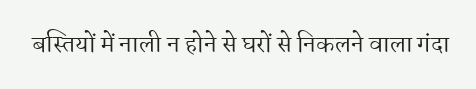बस्तियों में नाली न होने से घरों से निकलने वाला गंदा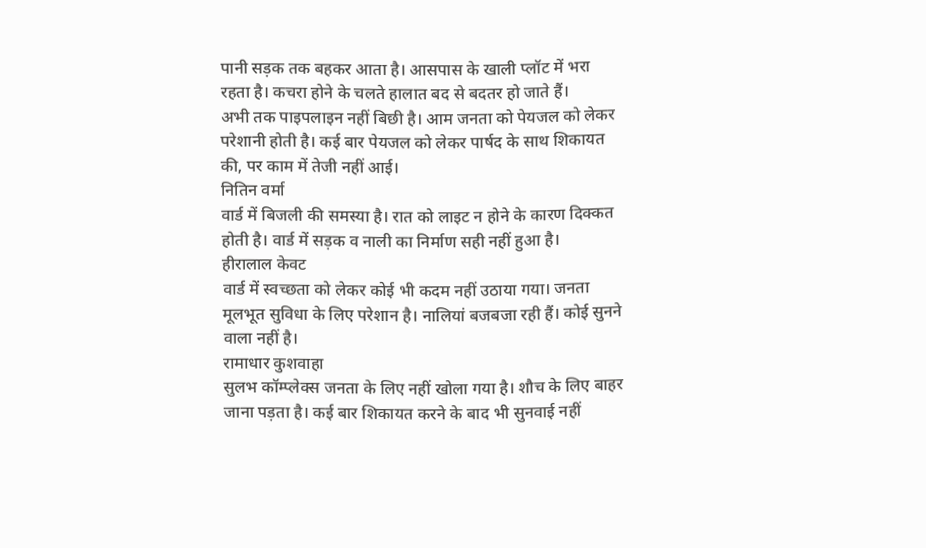पानी सड़क तक बहकर आता है। आसपास के खाली प्लॉट में भरा रहता है। कचरा होने के चलते हालात बद से बदतर हो जाते हैं।
अभी तक पाइपलाइन नहीं बिछी है। आम जनता को पेयजल को लेकर परेशानी होती है। कई बार पेयजल को लेकर पार्षद के साथ शिकायत की, पर काम में तेजी नहीं आई।
नितिन वर्मा
वार्ड में बिजली की समस्या है। रात को लाइट न होने के कारण दिक्कत होती है। वार्ड में सड़क व नाली का निर्माण सही नहीं हुआ है।
हीरालाल केवट
वार्ड में स्वच्छता को लेकर कोई भी कदम नहीं उठाया गया। जनता मूलभूत सुविधा के लिए परेशान है। नालियां बजबजा रही हैं। कोई सुनने वाला नहीं है।
रामाधार कुशवाहा
सुलभ कॉम्प्लेक्स जनता के लिए नहीं खोला गया है। शौच के लिए बाहर जाना पड़ता है। कई बार शिकायत करने के बाद भी सुनवाई नहीं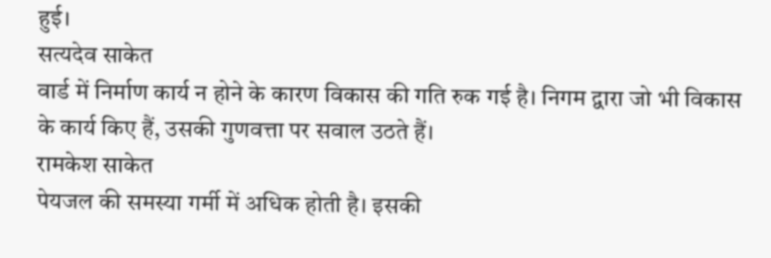हुई।
सत्यदेव साकेत
वार्ड में निर्माण कार्य न होने के कारण विकास की गति रुक गई है। निगम द्वारा जो भी विकास के कार्य किए हैं, उसकी गुणवत्ता पर सवाल उठते हैं।
रामकेश साकेत
पेयजल की समस्या गर्मी में अधिक होती है। इसकी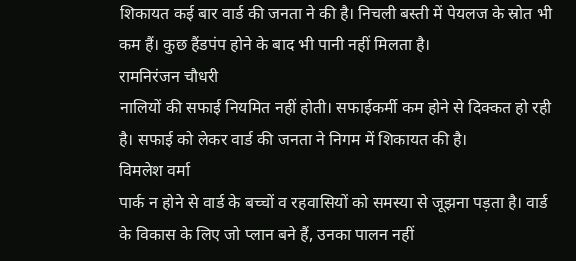शिकायत कई बार वार्ड की जनता ने की है। निचली बस्ती में पेयलज के स्रोत भी कम हैं। कुछ हैंडपंप होने के बाद भी पानी नहीं मिलता है।
रामनिरंजन चौधरी
नालियों की सफाई नियमित नहीं होती। सफाईकर्मी कम होने से दिक्कत हो रही है। सफाई को लेकर वार्ड की जनता ने निगम में शिकायत की है।
विमलेश वर्मा
पार्क न होने से वार्ड के बच्चों व रहवासियों को समस्या से जूझना पड़ता है। वार्ड के विकास के लिए जो प्लान बने हैं, उनका पालन नहीं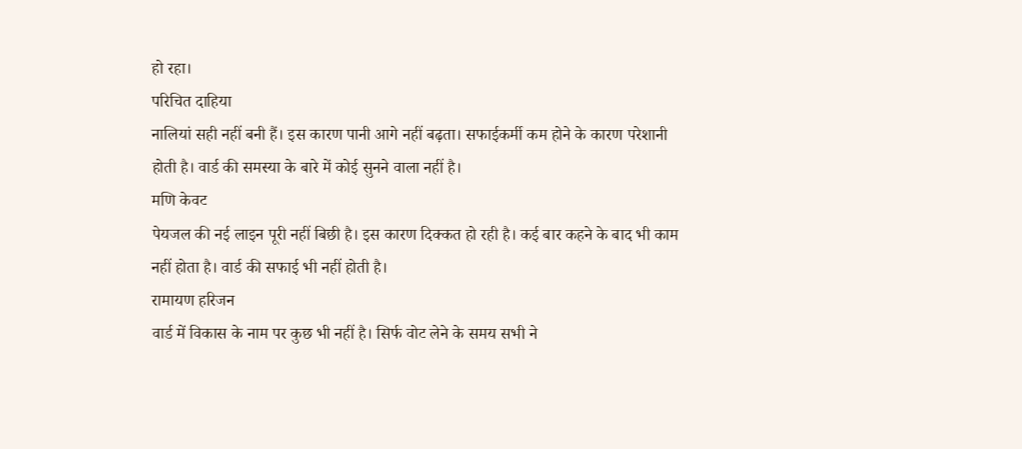हो रहा।
परिचित दाहिया
नालियां सही नहीं बनी हैं। इस कारण पानी आगे नहीं बढ़ता। सफाईकर्मी कम होने के कारण परेशानी होती है। वार्ड की समस्या के बारे में कोई सुनने वाला नहीं है।
मणि केवट
पेयजल की नई लाइन पूरी नहीं बिछी है। इस कारण दिक्कत हो रही है। कई बार कहने के बाद भी काम नहीं होता है। वार्ड की सफाई भी नहीं होती है।
रामायण हरिजन
वार्ड में विकास के नाम पर कुछ भी नहीं है। सिर्फ वोट लेने के समय सभी ने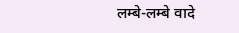लम्बे-लम्बे वादे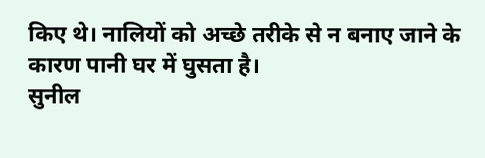किए थे। नालियों को अच्छे तरीके से न बनाए जाने के कारण पानी घर में घुसता है।
सुनील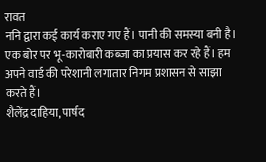रावत
ननि द्वारा कई कार्य कराए गए हैं। पानी की समस्या बनी है। एक बोर पर भू-कारोबारी कब्जा का प्रयास कर रहे हैं। हम अपने वार्ड की परेशानी लगातार निगम प्रशासन से साझा करते हैं।
शैलेंद्र दाहिया, पार्षद